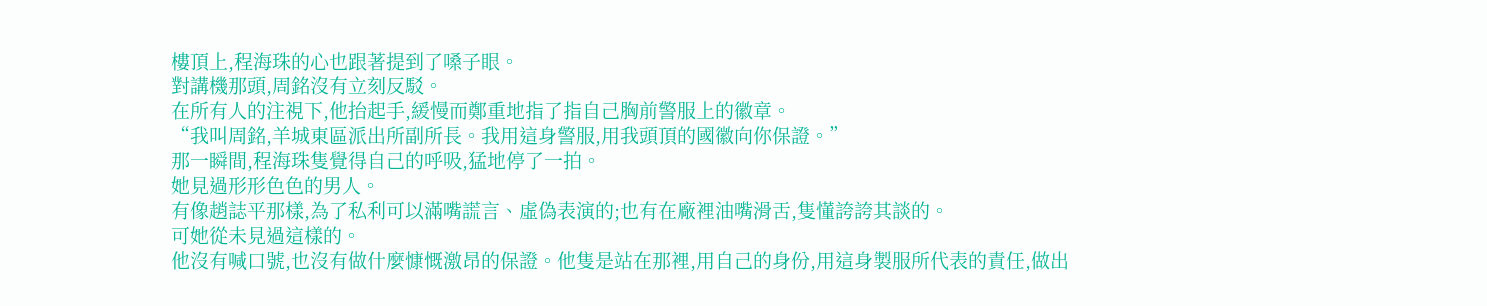樓頂上,程海珠的心也跟著提到了嗓子眼。
對講機那頭,周銘沒有立刻反駁。
在所有人的注視下,他抬起手,緩慢而鄭重地指了指自己胸前警服上的徽章。
“我叫周銘,羊城東區派出所副所長。我用這身警服,用我頭頂的國徽向你保證。”
那一瞬間,程海珠隻覺得自己的呼吸,猛地停了一拍。
她見過形形色色的男人。
有像趙誌平那樣,為了私利可以滿嘴謊言、虛偽表演的;也有在廠裡油嘴滑舌,隻懂誇誇其談的。
可她從未見過這樣的。
他沒有喊口號,也沒有做什麼慷慨激昂的保證。他隻是站在那裡,用自己的身份,用這身製服所代表的責任,做出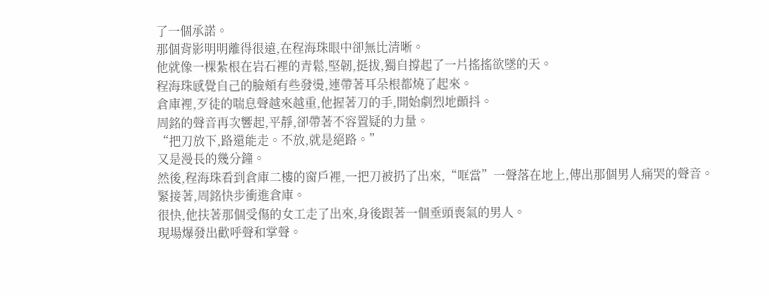了一個承諾。
那個背影明明離得很遠,在程海珠眼中卻無比清晰。
他就像一棵紮根在岩石裡的青鬆,堅韌,挺拔,獨自撐起了一片搖搖欲墜的天。
程海珠感覺自己的臉頰有些發燙,連帶著耳朵根都燒了起來。
倉庫裡,歹徒的喘息聲越來越重,他握著刀的手,開始劇烈地顫抖。
周銘的聲音再次響起,平靜,卻帶著不容置疑的力量。
“把刀放下,路還能走。不放,就是絕路。”
又是漫長的幾分鐘。
然後,程海珠看到倉庫二樓的窗戶裡,一把刀被扔了出來,“哐當”一聲落在地上,傳出那個男人痛哭的聲音。
緊接著,周銘快步衝進倉庫。
很快,他扶著那個受傷的女工走了出來,身後跟著一個垂頭喪氣的男人。
現場爆發出歡呼聲和掌聲。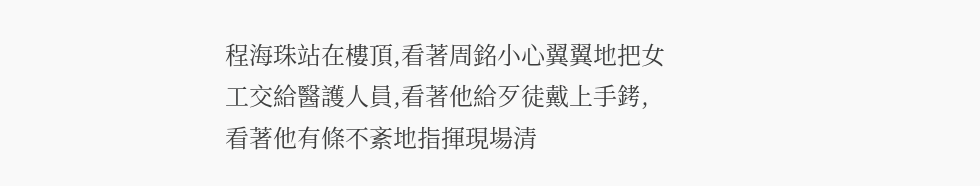程海珠站在樓頂,看著周銘小心翼翼地把女工交給醫護人員,看著他給歹徒戴上手銬,看著他有條不紊地指揮現場清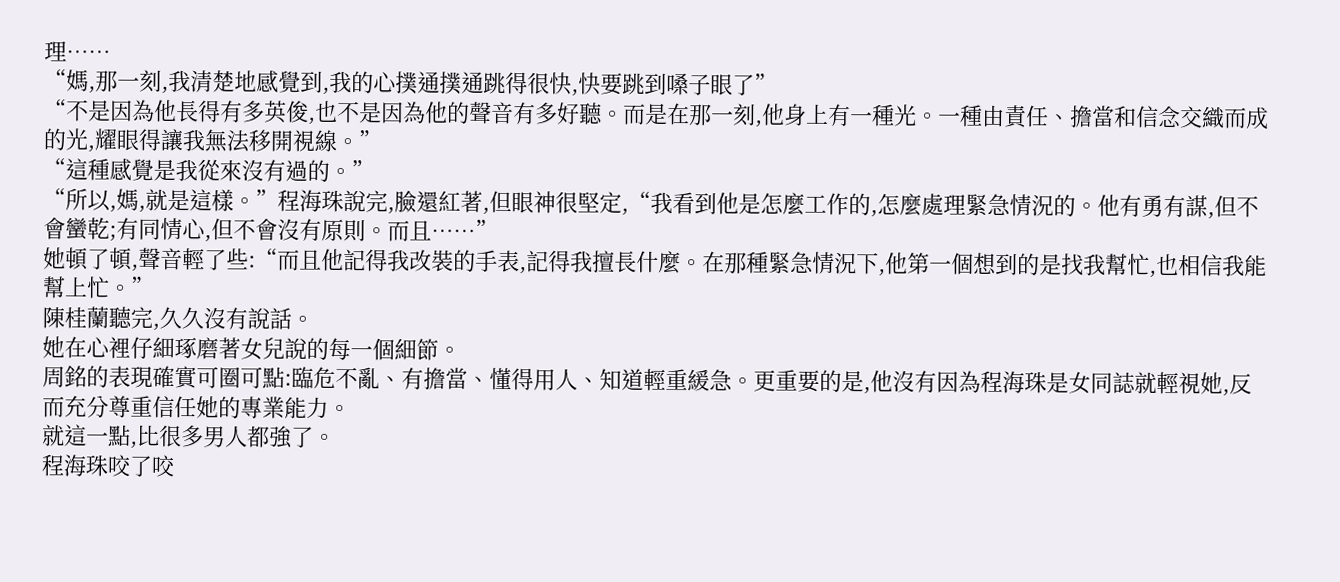理……
“媽,那一刻,我清楚地感覺到,我的心撲通撲通跳得很快,快要跳到嗓子眼了”
“不是因為他長得有多英俊,也不是因為他的聲音有多好聽。而是在那一刻,他身上有一種光。一種由責任、擔當和信念交織而成的光,耀眼得讓我無法移開視線。”
“這種感覺是我從來沒有過的。”
“所以,媽,就是這樣。”程海珠說完,臉還紅著,但眼神很堅定,“我看到他是怎麼工作的,怎麼處理緊急情況的。他有勇有謀,但不會蠻乾;有同情心,但不會沒有原則。而且……”
她頓了頓,聲音輕了些:“而且他記得我改裝的手表,記得我擅長什麼。在那種緊急情況下,他第一個想到的是找我幫忙,也相信我能幫上忙。”
陳桂蘭聽完,久久沒有說話。
她在心裡仔細琢磨著女兒說的每一個細節。
周銘的表現確實可圈可點:臨危不亂、有擔當、懂得用人、知道輕重緩急。更重要的是,他沒有因為程海珠是女同誌就輕視她,反而充分尊重信任她的專業能力。
就這一點,比很多男人都強了。
程海珠咬了咬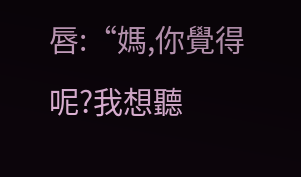唇:“媽,你覺得呢?我想聽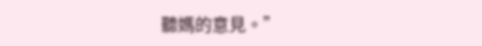聽媽的意見。”